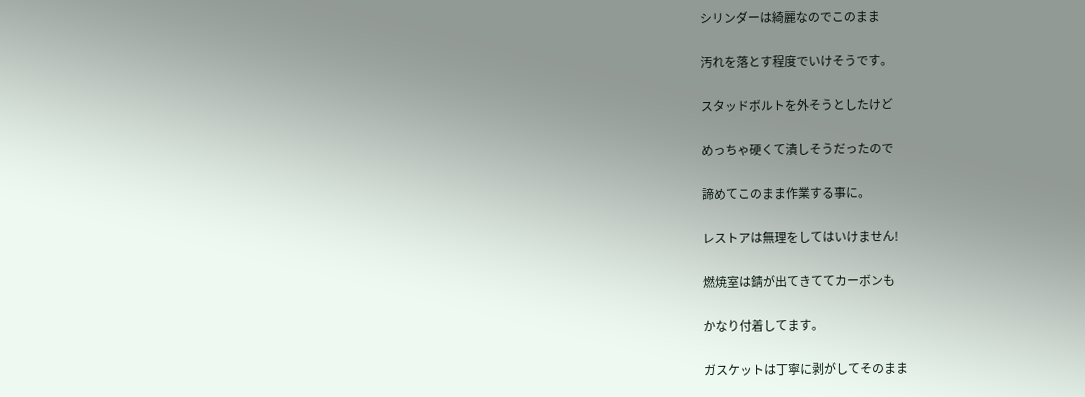シリンダーは綺麗なのでこのまま

汚れを落とす程度でいけそうです。

スタッドボルトを外そうとしたけど

めっちゃ硬くて潰しそうだったので

諦めてこのまま作業する事に。

レストアは無理をしてはいけません!

燃焼室は錆が出てきててカーボンも

かなり付着してます。

ガスケットは丁寧に剥がしてそのまま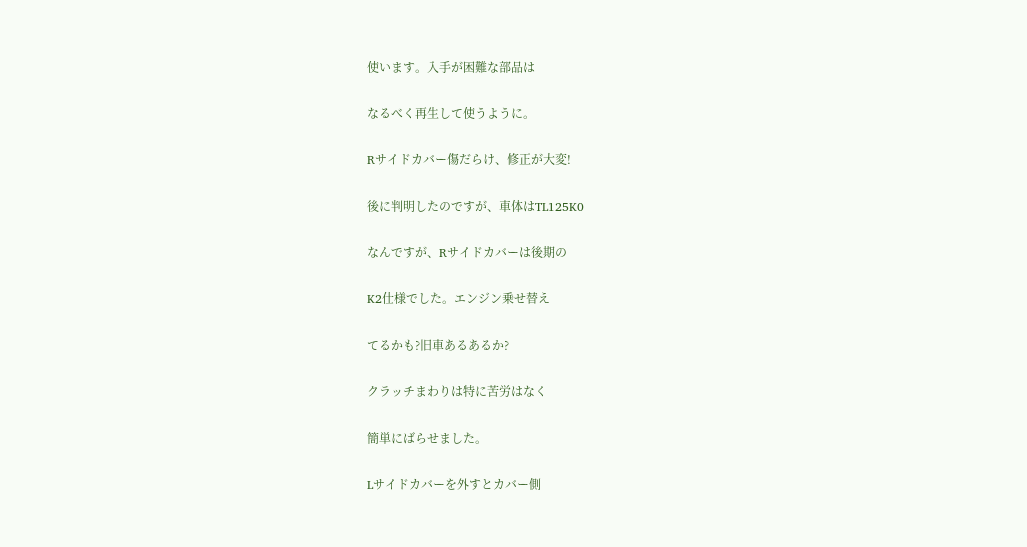使います。入手が困難な部品は

なるべく再生して使うように。

Rサイドカバー傷だらけ、修正が大変!

後に判明したのですが、車体はTL125K0

なんですが、Rサイドカバーは後期の

K2仕様でした。エンジン乗せ替え

てるかも?旧車あるあるか?

クラッチまわりは特に苦労はなく

簡単にばらせました。

Lサイドカバーを外すとカバー側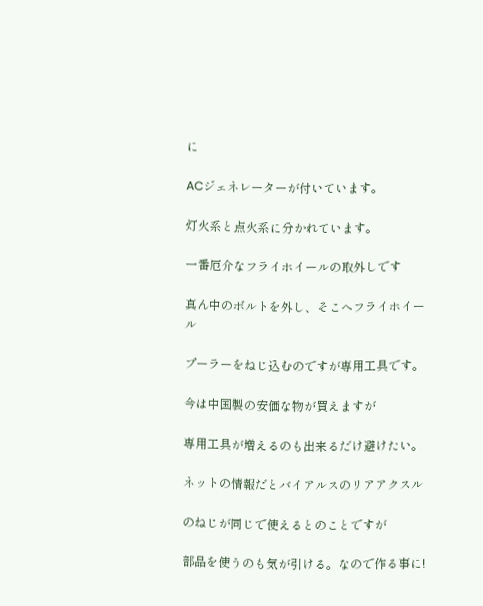に

ACジェネレーターが付いています。

灯火系と点火系に分かれています。

一番厄介なフライホイールの取外しです

真ん中のボルトを外し、そこへフライホイール

プーラーをねじ込むのですが専用工具です。

今は中国製の安価な物が買えますが

専用工具が増えるのも出来るだけ避けたい。

ネットの情報だとバイアルスのリアアクスル

のねじが同じで使えるとのことですが

部品を使うのも気が引ける。なので作る事に!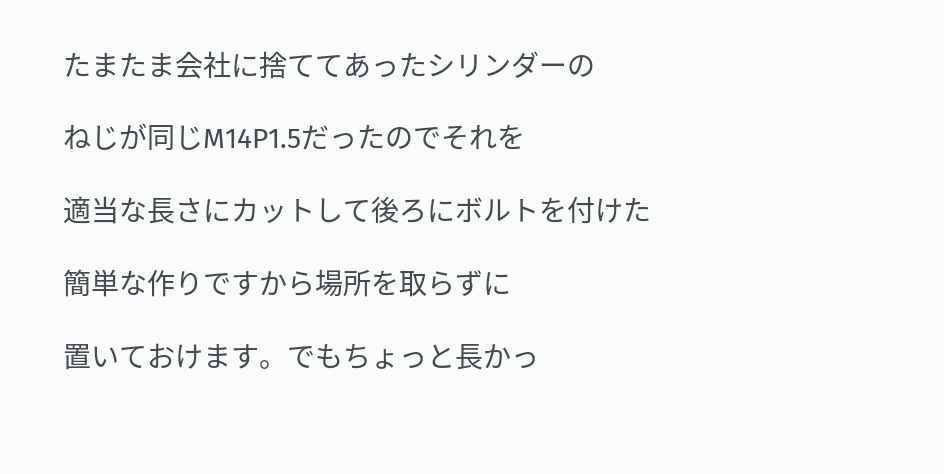たまたま会社に捨ててあったシリンダーの

ねじが同じM14P1.5だったのでそれを

適当な長さにカットして後ろにボルトを付けた

簡単な作りですから場所を取らずに

置いておけます。でもちょっと長かっ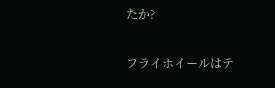たか?

フライホイールはテ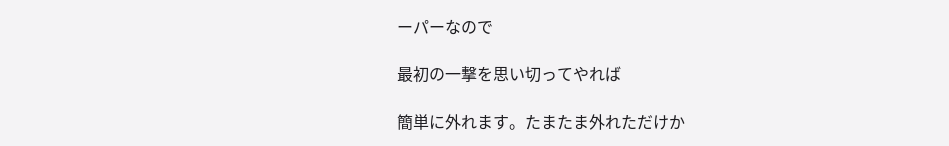ーパーなので

最初の一撃を思い切ってやれば

簡単に外れます。たまたま外れただけか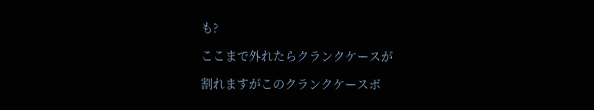も?

ここまで外れたらクランクケースが

割れますがこのクランクケースボ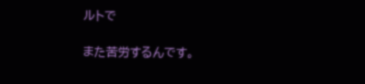ルトで

また苦労するんです。